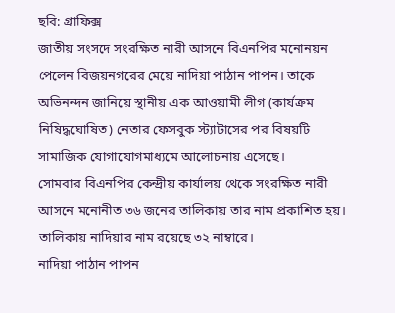ছবি: গ্রাফিক্স
জাতীয় সংসদে সংরক্ষিত নারী আসনে বিএনপির মনোনয়ন পেলেন বিজয়নগরের মেয়ে নাদিয়া পাঠান পাপন। তাকে অভিনন্দন জানিয়ে স্থানীয় এক আওয়ামী লীগ (কার্যক্রম নিষিদ্ধঘোষিত) নেতার ফেসবুক স্ট্যাটাসের পর বিষয়টি সামাজিক যোগাযোগমাধ্যমে আলোচনায় এসেছে।
সোমবার বিএনপির কেন্দ্রীয় কার্যালয় থেকে সংরক্ষিত নারী আসনে মনোনীত ৩৬ জনের তালিকায় তার নাম প্রকাশিত হয়। তালিকায় নাদিয়ার নাম রয়েছে ৩২ নাম্বারে।
নাদিয়া পাঠান পাপন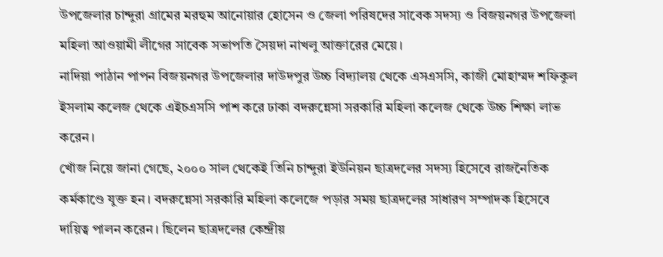উপজেলার চান্দুরা গ্রামের মরহুম আনোয়ার হোসেন ও জেলা পরিষদের সাবেক সদস্য ও বিজয়নগর উপজেলা মহিলা আওয়ামী লীগের সাবেক সভাপতি সৈয়দা নাখলু আক্তারের মেয়ে।
নাদিয়া পাঠান পাপন বিজয়নগর উপজেলার দাউদপুর উচ্চ বিদ্যালয় থেকে এসএসসি, কাজী মোহাম্মদ শফিকুল ইসলাম কলেজ থেকে এইচএসসি পাশ করে ঢাকা বদরুন্নেসা সরকারি মহিলা কলেজ থেকে উচ্চ শিক্ষা লাভ করেন।
খোঁজ নিয়ে জানা গেছে, ২০০০ সাল থেকেই তিনি চান্দুরা ইউনিয়ন ছাত্রদলের সদস্য হিসেবে রাজনৈতিক কর্মকাণ্ডে যুক্ত হন। বদরুন্নেসা সরকারি মহিলা কলেজে পড়ার সময় ছাত্রদলের সাধারণ সম্পাদক হিসেবে দায়িত্ব পালন করেন। ছিলেন ছাত্রদলের কেন্দ্রীয়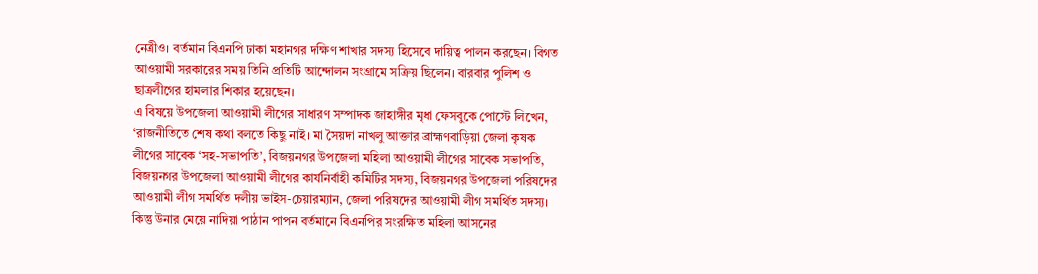নেত্রীও। বর্তমান বিএনপি ঢাকা মহানগর দক্ষিণ শাখার সদস্য হিসেবে দায়িত্ব পালন করছেন। বিগত আওয়ামী সরকারের সময় তিনি প্রতিটি আন্দোলন সংগ্রামে সক্রিয় ছিলেন। বারবার পুলিশ ও ছাত্রলীগের হামলার শিকার হয়েছেন।
এ বিষয়ে উপজেলা আওয়ামী লীগের সাধারণ সম্পাদক জাহাঙ্গীর মৃধা ফেসবুকে পোস্টে লিখেন, ‘রাজনীতিতে শেষ কথা বলতে কিছু নাই। মা সৈয়দা নাখলু আক্তার ব্রাহ্মণবাড়িয়া জেলা কৃষক লীগের সাবেক ‘সহ-সভাপতি’, বিজয়নগর উপজেলা মহিলা আওয়ামী লীগের সাবেক সভাপতি, বিজয়নগর উপজেলা আওয়ামী লীগের কার্যনির্বাহী কমিটির সদস্য, বিজয়নগর উপজেলা পরিষদের আওয়ামী লীগ সমর্থিত দলীয় ভাইস-চেয়ারম্যান, জেলা পরিষদের আওয়ামী লীগ সমর্থিত সদস্য। কিন্তু উনার মেয়ে নাদিয়া পাঠান পাপন বর্তমানে বিএনপির সংরক্ষিত মহিলা আসনের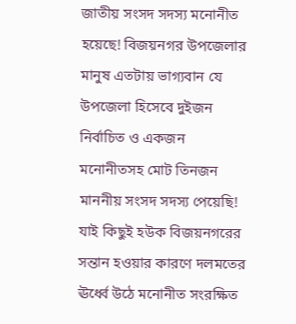জাতীয় সংসদ সদস্য মনোনীত হয়েছে! বিজয়নগর উপজেলার মানুষ এতটায় ভাগ্যবান যে উপজেলা হিসেবে দুইজন নির্বাচিত ও একজন মনোনীতসহ মোট তিনজন মাননীয় সংসদ সদস্য পেয়েছি! যাই কিছুই হউক বিজয়নগরের সন্তান হওয়ার কারণে দলমতের ঊর্ধ্বে উঠে মনোনীত সংরক্ষিত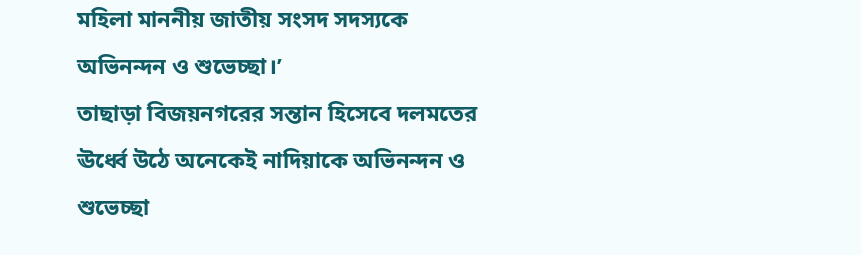মহিলা মাননীয় জাতীয় সংসদ সদস্যকে অভিনন্দন ও শুভেচ্ছা।’
তাছাড়া বিজয়নগরের সন্তান হিসেবে দলমতের ঊর্ধ্বে উঠে অনেকেই নাদিয়াকে অভিনন্দন ও শুভেচ্ছা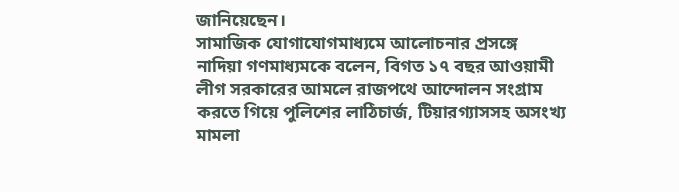জানিয়েছেন।
সামাজিক যোগাযোগমাধ্যমে আলোচনার প্রসঙ্গে নাদিয়া গণমাধ্যমকে বলেন, বিগত ১৭ বছর আওয়ামী লীগ সরকারের আমলে রাজপথে আন্দোলন সংগ্রাম করতে গিয়ে পুলিশের লাঠিচার্জ, টিয়ারগ্যাসসহ অসংখ্য মামলা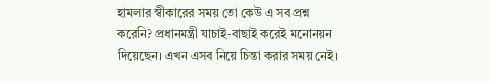হামলার স্বীকারের সময় তো কেউ এ সব প্রশ্ন করেনি? প্রধানমন্ত্রী যাচাই-বাছাই করেই মনোনয়ন দিয়েছেন। এখন এসব নিয়ে চিন্তা করার সময় নেই।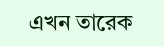এখন তারেক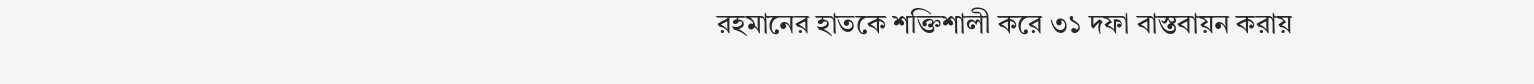রহমানের হাতকে শক্তিশালী করে ৩১ দফা বাস্তবায়ন করায়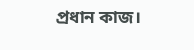প্রধান কাজ।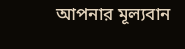আপনার মূল্যবান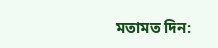মতামত দিন: